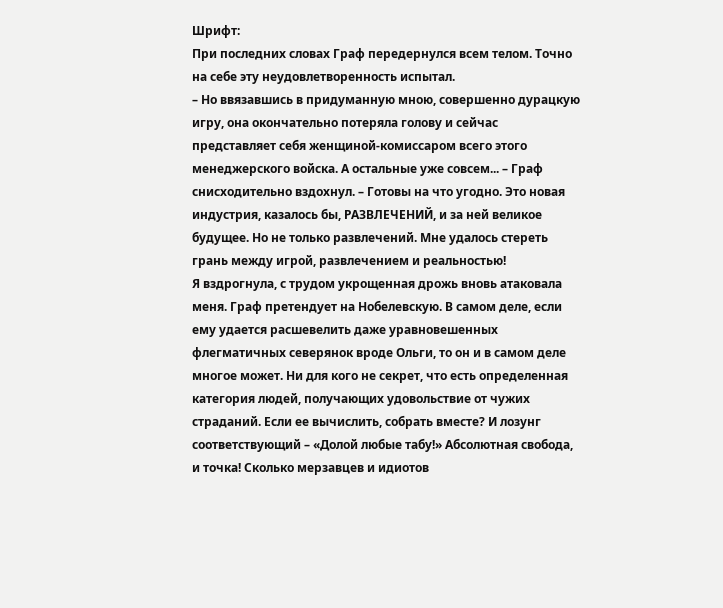Шрифт:
При последних словах Граф передернулся всем телом. Точно на себе эту неудовлетворенность испытал.
– Но ввязавшись в придуманную мною, совершенно дурацкую игру, она окончательно потеряла голову и сейчас представляет себя женщиной-комиссаром всего этого менеджерского войска. А остальные уже совсем... – Граф снисходительно вздохнул. – Готовы на что угодно. Это новая индустрия, казалось бы, РАЗВЛЕЧЕНИЙ, и за ней великое будущее. Но не только развлечений. Мне удалось стереть грань между игрой, развлечением и реальностью!
Я вздрогнула, с трудом укрощенная дрожь вновь атаковала меня. Граф претендует на Нобелевскую. В самом деле, если ему удается расшевелить даже уравновешенных флегматичных северянок вроде Ольги, то он и в самом деле многое может. Ни для кого не секрет, что есть определенная категория людей, получающих удовольствие от чужих страданий. Если ее вычислить, собрать вместе? И лозунг соответствующий – «Долой любые табу!» Абсолютная свобода, и точка! Сколько мерзавцев и идиотов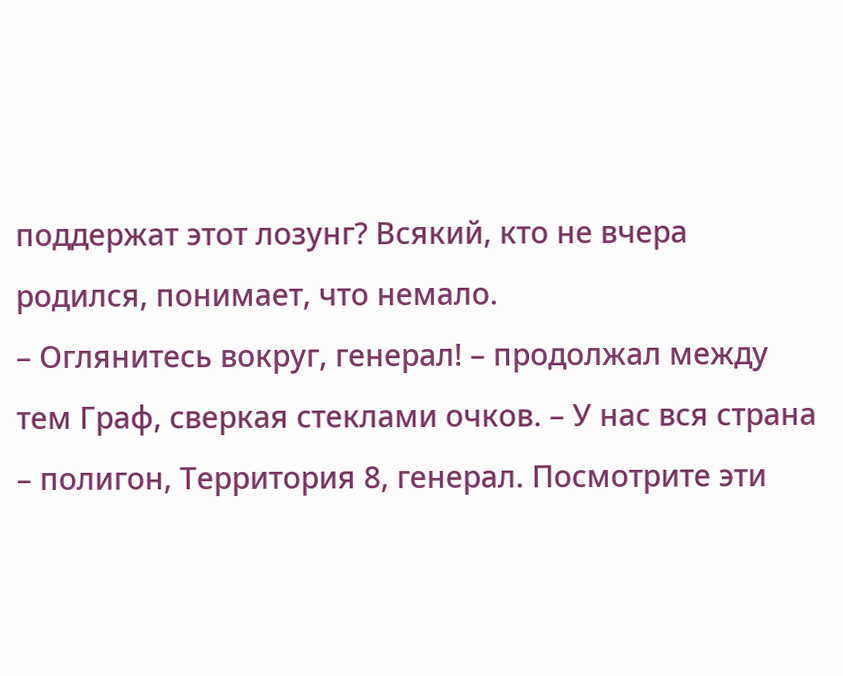поддержат этот лозунг? Всякий, кто не вчера родился, понимает, что немало.
– Оглянитесь вокруг, генерал! – продолжал между тем Граф, сверкая стеклами очков. – У нас вся страна – полигон, Территория 8, генерал. Посмотрите эти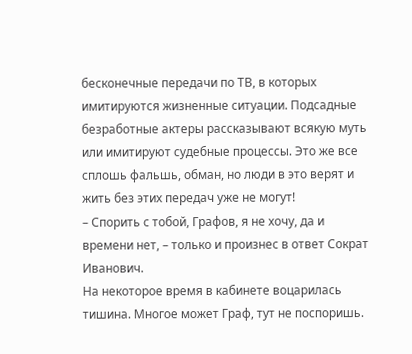бесконечные передачи по ТВ, в которых имитируются жизненные ситуации. Подсадные безработные актеры рассказывают всякую муть или имитируют судебные процессы. Это же все сплошь фальшь, обман, но люди в это верят и жить без этих передач уже не могут!
– Спорить с тобой, Графов, я не хочу, да и времени нет, – только и произнес в ответ Сократ Иванович.
На некоторое время в кабинете воцарилась тишина. Многое может Граф, тут не поспоришь.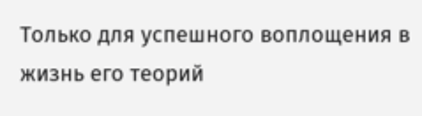Только для успешного воплощения в жизнь его теорий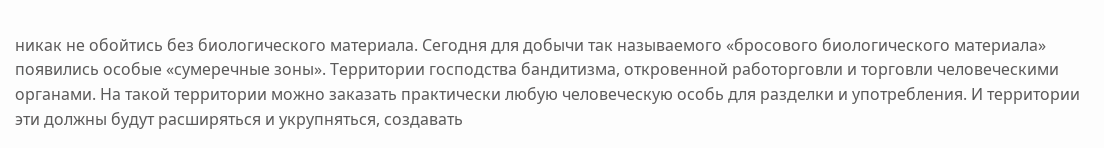никак не обойтись без биологического материала. Сегодня для добычи так называемого «бросового биологического материала» появились особые «сумеречные зоны». Территории господства бандитизма, откровенной работорговли и торговли человеческими органами. На такой территории можно заказать практически любую человеческую особь для разделки и употребления. И территории эти должны будут расширяться и укрупняться, создавать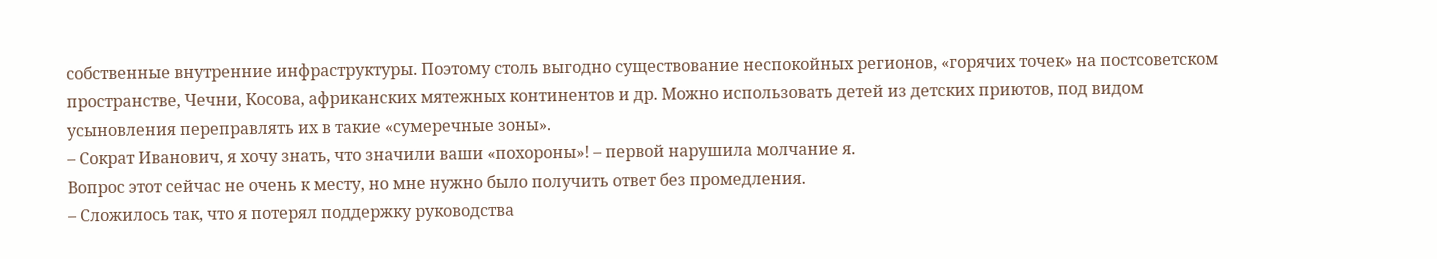собственные внутренние инфраструктуры. Поэтому столь выгодно существование неспокойных регионов, «горячих точек» на постсоветском пространстве, Чечни, Косова, африканских мятежных континентов и др. Можно использовать детей из детских приютов, под видом усыновления переправлять их в такие «сумеречные зоны».
– Сократ Иванович, я хочу знать, что значили ваши «похороны»! – первой нарушила молчание я.
Вопрос этот сейчас не очень к месту, но мне нужно было получить ответ без промедления.
– Сложилось так, что я потерял поддержку руководства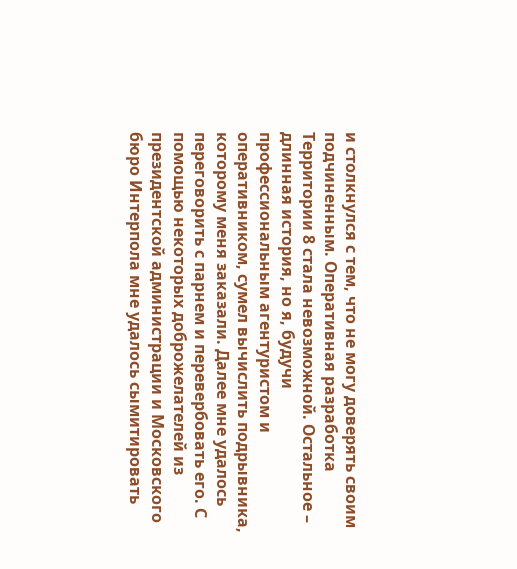и столкнулся с тем, что не могу доверять своим подчиненным. Оперативная разработка Территории 8 стала невозможной. Остальное – длинная история, но я, будучи профессиональным агентуристом и оперативником, сумел вычислить подрывника, которому меня заказали. Далее мне удалось переговорить с парнем и перевербовать его. С помощью некоторых доброжелателей из президентской администрации и Московского бюро Интерпола мне удалось сымитировать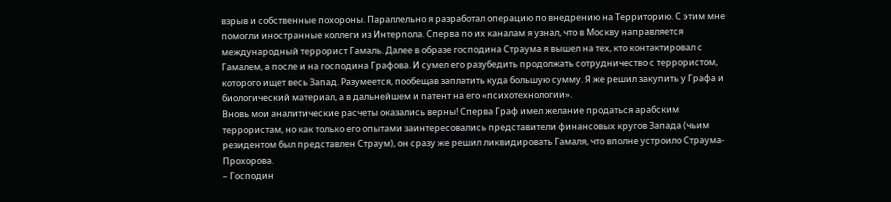взрыв и собственные похороны. Параллельно я разработал операцию по внедрению на Территорию. С этим мне помогли иностранные коллеги из Интерпола. Сперва по их каналам я узнал, что в Москву направляется международный террорист Гамаль. Далее в образе господина Страума я вышел на тех, кто контактировал с Гамалем, а после и на господина Графова. И сумел его разубедить продолжать сотрудничество с террористом, которого ищет весь Запад. Разумеется, пообещав заплатить куда большую сумму. Я же решил закупить у Графа и биологический материал, а в дальнейшем и патент на его «психотехнологии».
Вновь мои аналитические расчеты оказались верны! Сперва Граф имел желание продаться арабским террористам, но как только его опытами заинтересовались представители финансовых кругов Запада (чьим резидентом был представлен Страум), он сразу же решил ликвидировать Гамаля, что вполне устроило Страума-Прохорова.
– Господин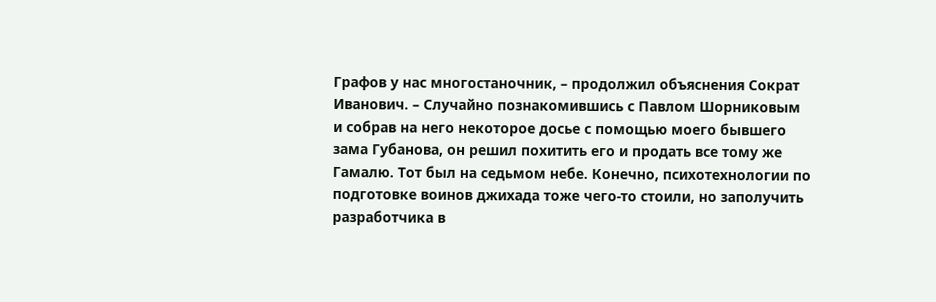Графов у нас многостаночник, – продолжил объяснения Сократ Иванович. – Случайно познакомившись с Павлом Шорниковым и собрав на него некоторое досье с помощью моего бывшего зама Губанова, он решил похитить его и продать все тому же Гамалю. Тот был на седьмом небе. Конечно, психотехнологии по подготовке воинов джихада тоже чего-то стоили, но заполучить разработчика в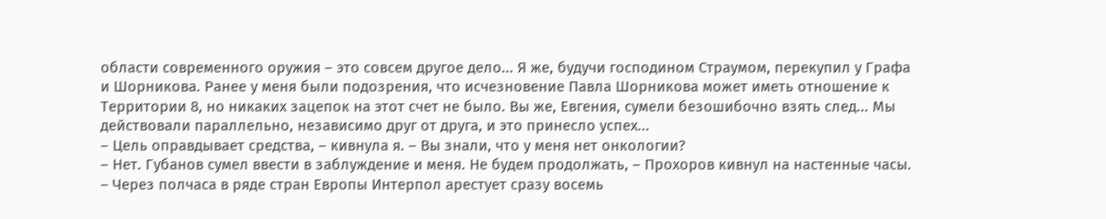области современного оружия – это совсем другое дело... Я же, будучи господином Страумом, перекупил у Графа и Шорникова. Ранее у меня были подозрения, что исчезновение Павла Шорникова может иметь отношение к Территории 8, но никаких зацепок на этот счет не было. Вы же, Евгения, сумели безошибочно взять след... Мы действовали параллельно, независимо друг от друга, и это принесло успех...
– Цель оправдывает средства, – кивнула я. – Вы знали, что у меня нет онкологии?
– Нет. Губанов сумел ввести в заблуждение и меня. Не будем продолжать, – Прохоров кивнул на настенные часы. – Через полчаса в ряде стран Европы Интерпол арестует сразу восемь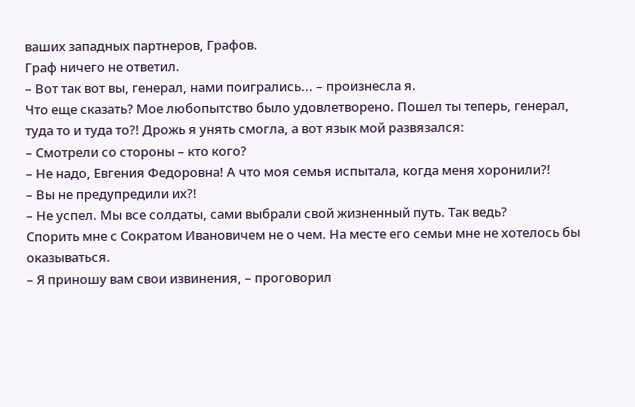ваших западных партнеров, Графов.
Граф ничего не ответил.
– Вот так вот вы, генерал, нами поигрались... – произнесла я.
Что еще сказать? Мое любопытство было удовлетворено. Пошел ты теперь, генерал, туда то и туда то?! Дрожь я унять смогла, а вот язык мой развязался:
– Смотрели со стороны – кто кого?
– Не надо, Евгения Федоровна! А что моя семья испытала, когда меня хоронили?!
– Вы не предупредили их?!
– Не успел. Мы все солдаты, сами выбрали свой жизненный путь. Так ведь?
Спорить мне с Сократом Ивановичем не о чем. На месте его семьи мне не хотелось бы оказываться.
– Я приношу вам свои извинения, – проговорил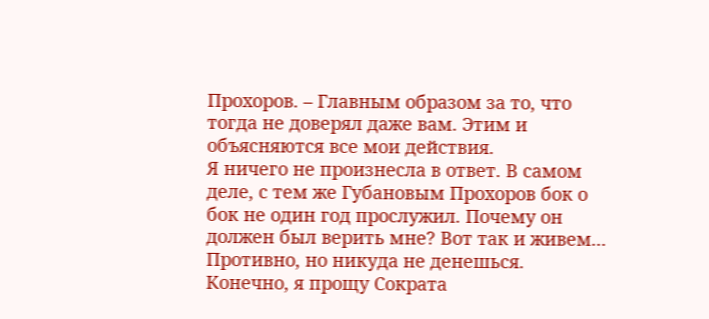Прохоров. – Главным образом за то, что тогда не доверял даже вам. Этим и объясняются все мои действия.
Я ничего не произнесла в ответ. В самом деле, с тем же Губановым Прохоров бок о бок не один год прослужил. Почему он должен был верить мне? Вот так и живем... Противно, но никуда не денешься. Конечно, я прощу Сократа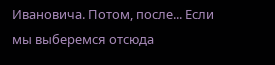Ивановича. Потом, после... Если мы выберемся отсюда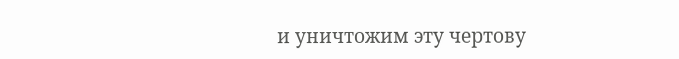и уничтожим эту чертову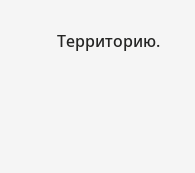Территорию.